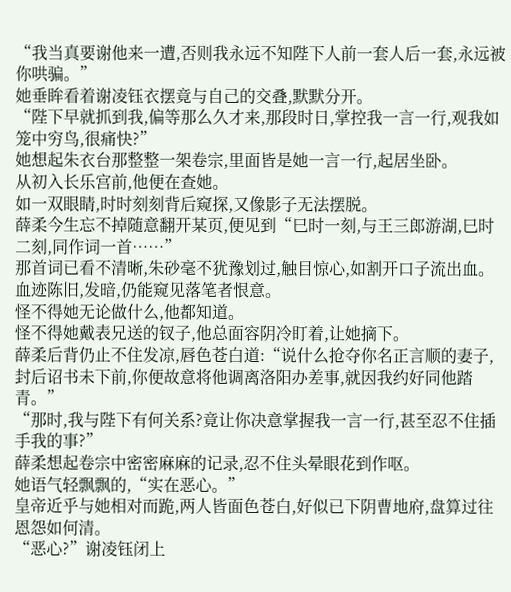“我当真要谢他来一遭,否则我永远不知陛下人前一套人后一套,永远被你哄骗。”
她垂眸看着谢凌钰衣摆竟与自己的交叠,默默分开。
“陛下早就抓到我,偏等那么久才来,那段时日,掌控我一言一行,观我如笼中穷鸟,很痛快?”
她想起朱衣台那整整一架卷宗,里面皆是她一言一行,起居坐卧。
从初入长乐宫前,他便在查她。
如一双眼睛,时时刻刻背后窥探,又像影子无法摆脱。
薛柔今生忘不掉随意翻开某页,便见到“巳时一刻,与王三郎游湖,巳时二刻,同作词一首……”
那首词已看不清晰,朱砂毫不犹豫划过,触目惊心,如割开口子流出血。
血迹陈旧,发暗,仍能窥见落笔者恨意。
怪不得她无论做什么,他都知道。
怪不得她戴表兄送的钗子,他总面容阴冷盯着,让她摘下。
薛柔后背仍止不住发凉,唇色苍白道:“说什么抢夺你名正言顺的妻子,封后诏书未下前,你便故意将他调离洛阳办差事,就因我约好同他踏青。”
“那时,我与陛下有何关系?竟让你决意掌握我一言一行,甚至忍不住插手我的事?”
薛柔想起卷宗中密密麻麻的记录,忍不住头晕眼花到作呕。
她语气轻飘飘的,“实在恶心。”
皇帝近乎与她相对而跪,两人皆面色苍白,好似已下阴曹地府,盘算过往恩怨如何清。
“恶心?”谢凌钰闭上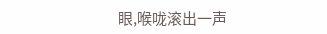眼,喉咙滚出一声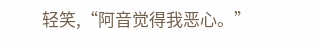轻笑,“阿音觉得我恶心。”